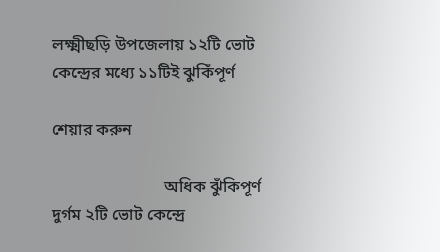লক্ষ্মীছড়ি উপজেলায় ১২টি ভোট কেন্দ্রের মধ্যে ১১টিই ঝুকিঁপূর্ণ

শেয়ার করুন

                           অধিক ঝুঁকিপূর্ণ দুর্গম ২টি ভোট কেন্দ্রে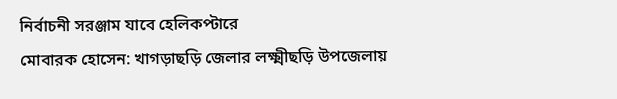নির্বাচনী সরঞ্জাম যাবে হেলিকপ্টারে
মোবারক হোসেন: খাগড়াছড়ি জেলার লক্ষ্মীছড়ি উপজেলায়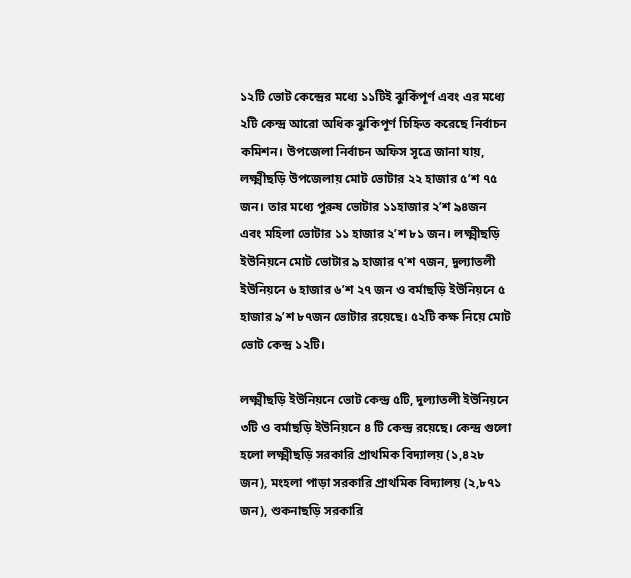১২টি ভোট কেন্দ্রের মধ্যে ১১টিই ঝুকিঁপূর্ণ এবং এর মধ্যে ২টি কেন্দ্র আরো অধিক ঝুকিপূর্ণ চিহ্নিত করেছে নির্বাচন কমিশন। উপজেলা নির্বাচন অফিস সূত্রে জানা যায়, লক্ষ্মীছড়ি উপজেলায় মোট ভোটার ২২ হাজার ৫’শ ৭৫ জন। তার মধ্যে পুরুষ ভোটার ১১হাজার ২’শ ৯৪জন এবং মহিলা ভোটার ১১ হাজার ২’শ ৮১ জন। লক্ষ্মীছড়ি ইউনিয়নে মোট ভোটার ৯ হাজার ৭’শ ৭জন, দুল্যাতলী ইউনিয়নে ৬ হাজার ৬’শ ২৭ জন ও বর্মাছড়ি ইউনিয়নে ৫ হাজার ৯’শ ৮৭জন ভোটার রয়েছে। ৫২টি কক্ষ নিয়ে মোট ভোট কেন্দ্র ১২টি।

লক্ষ্মীছড়ি ইউনিয়নে ভোট কেন্দ্র ৫টি, দুল্যাতলী ইউনিয়নে ৩টি ও বর্মাছড়ি ইউনিয়নে ৪ টি কেন্দ্র রয়েছে। কেন্দ্র গুলো হলো লক্ষ্মীছড়ি সরকারি প্রাথমিক বিদ্যালয় (১,৪২৮ জন), মংহলা পাড়া সরকারি প্রাথমিক বিদ্যালয় (২,৮৭১ জন), শুকনাছড়ি সরকারি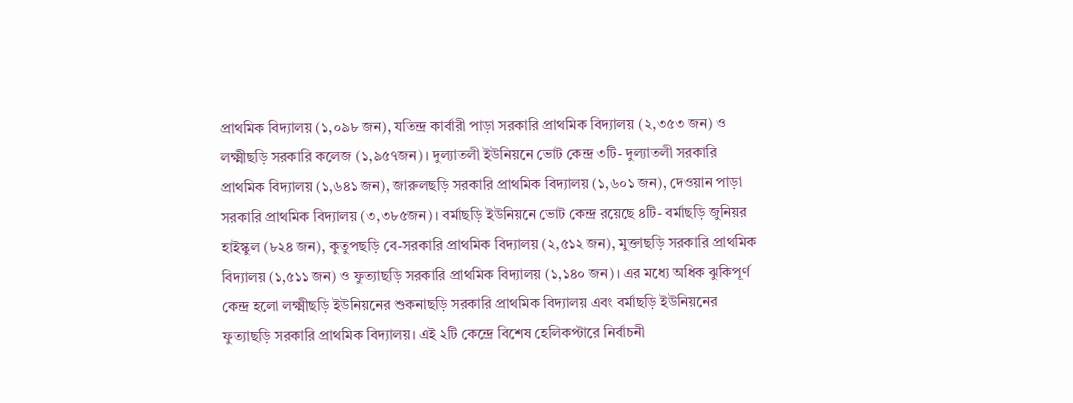প্রাথমিক বিদ্যালয় (১,০৯৮ জন), যতিন্দ্র কার্বারী পাড়া সরকারি প্রাথমিক বিদ্যালয় (২,৩৫৩ জন) ও লক্ষ্মীছড়ি সরকারি কলেজ (১,৯৫৭জন)। দুল্যাতলী ইউনিয়নে ভোট কেন্দ্র ৩টি- দুল্যাতলী সরকারি প্রাথমিক বিদ্যালয় (১,৬৪১ জন), জারুলছড়ি সরকারি প্রাথমিক বিদ্যালয় (১,৬০১ জন), দেওয়ান পাড়া সরকারি প্রাথমিক বিদ্যালয় (৩,৩৮৫জন)। বর্মাছড়ি ইউনিয়নে ভোট কেন্দ্র রয়েছে ৪টি- বর্মাছড়ি জুনিয়র হাইস্কুল (৮২৪ জন), কুতুপছড়ি বে-সরকারি প্রাথমিক বিদ্যালয় (২,৫১২ জন), মুক্তাছড়ি সরকারি প্রাথমিক বিদ্যালয় (১,৫১১ জন) ও ফুত্যাছড়ি সরকারি প্রাথমিক বিদ্যালয় (১,১৪০ জন)। এর মধ্যে অধিক ঝুকিপূর্ণ কেন্দ্র হলো লক্ষ্মীছড়ি ইউনিয়নের শুকনাছড়ি সরকারি প্রাথমিক বিদ্যালয় এবং বর্মাছড়ি ইউনিয়নের ফুত্যাছড়ি সরকারি প্রাথমিক বিদ্যালয়। এই ২টি কেন্দ্রে বিশেষ হেলিকপ্টারে নির্বাচনী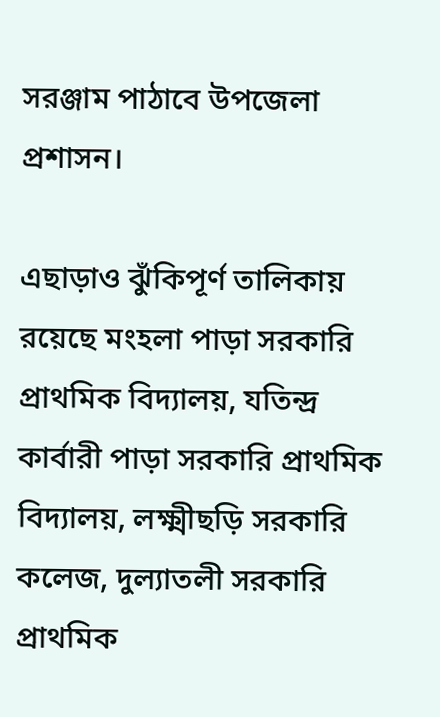সরঞ্জাম পাঠাবে উপজেলা প্রশাসন।

এছাড়াও ঝুঁকিপূর্ণ তালিকায় রয়েছে মংহলা পাড়া সরকারি প্রাথমিক বিদ্যালয়, যতিন্দ্র কার্বারী পাড়া সরকারি প্রাথমিক বিদ্যালয়, লক্ষ্মীছড়ি সরকারি কলেজ, দুল্যাতলী সরকারি প্রাথমিক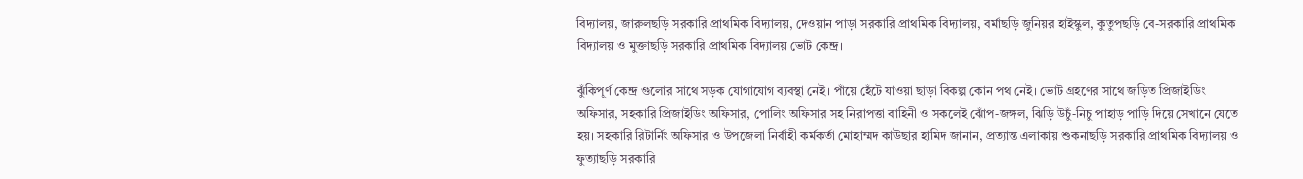বিদ্যালয়, জারুলছড়ি সরকারি প্রাথমিক বিদ্যালয়, দেওয়ান পাড়া সরকারি প্রাথমিক বিদ্যালয়, বর্মাছড়ি জুনিয়র হাইস্কুল, কুতুপছড়ি বে-সরকারি প্রাথমিক বিদ্যালয় ও মুক্তাছড়ি সরকারি প্রাথমিক বিদ্যালয় ভোট কেন্দ্র।

ঝুঁকিপূর্ণ কেন্দ্র গুলোর সাথে সড়ক যোগাযোগ ব্যবস্থা নেই। পাঁয়ে হেঁটে যাওয়া ছাড়া বিকল্প কোন পথ নেই। ভোট গ্রহণের সাথে জড়িত প্রিজাইডিং অফিসার, সহকারি প্রিজাইডিং অফিসার, পোলিং অফিসার সহ নিরাপত্তা বাহিনী ও সকলেই ঝোঁপ-জঙ্গল, ঝিড়ি উচুঁ-নিচু পাহাড় পাড়ি দিয়ে সেখানে যেতে হয়। সহকারি রিটার্নিং অফিসার ও উপজেলা নির্বাহী কর্মকর্তা মোহাম্মদ কাউছার হামিদ জানান, প্রত্যান্ত এলাকায় শুকনাছড়ি সরকারি প্রাথমিক বিদ্যালয় ও ফুত্যাছড়ি সরকারি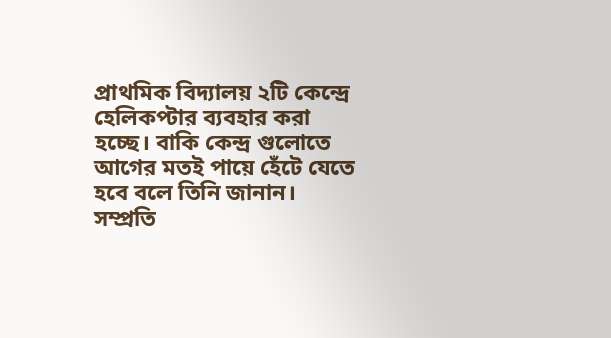প্রাথমিক বিদ্যালয় ২টি কেন্দ্রে হেলিকপ্টার ব্যবহার করা হচ্ছে। বাকি কেন্দ্র গুলোতে আগের মতই পায়ে হেঁটে যেতে হবে বলে তিনি জানান। সম্প্রতি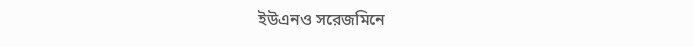ইউএনও সরেজমিনে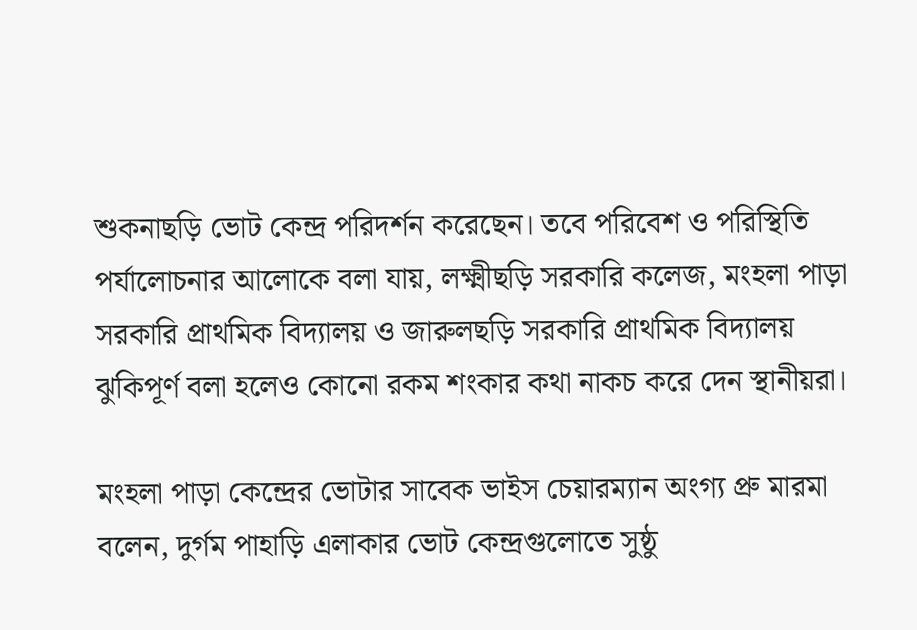শুকনাছড়ি ভোট কেন্দ্র পরিদর্শন করেছেন। তবে পরিবেশ ও পরিস্থিতি পর্যালোচনার আলোকে বলা যায়, লক্ষ্মীছড়ি সরকারি কলেজ, মংহলা পাড়া সরকারি প্রাথমিক বিদ্যালয় ও জারুলছড়ি সরকারি প্রাথমিক বিদ্যালয় ঝুকিপূর্ণ বলা হলেও কোনো রকম শংকার কথা নাকচ করে দেন স্থানীয়রা।

মংহলা পাড়া কেন্দ্রের ভোটার সাবেক ভাইস চেয়ারম্যান অংগ্য প্রু মারমা বলেন, দুর্গম পাহাড়ি এলাকার ভোট কেন্দ্রগুলোতে সুষ্ঠু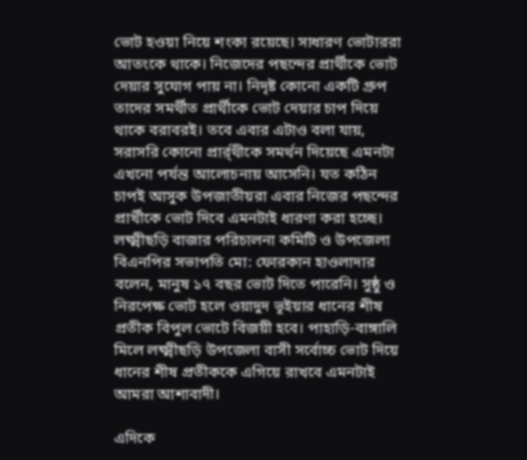ভোট হওয়া নিয়ে শংকা রয়েছে। সাধারণ ভোটাররা আতংকে থাকে। নিজেদের পছন্দের প্রার্থীকে ভোট দেয়ার সুযোগ পায় না। নিদৃষ্ট কোনো একটি গ্রুপ তাদের সমর্থীত প্রার্থীকে ভোট দেয়ার চাপ দিয়ে থাকে বরাবরই। তবে এবার এটাও বলা যায়, সরাসরি কোনো প্রার্র্থীকে সমর্থন দিয়েছে এমনটা এখনো পর্যন্ত আলোচনায় আসেনি। যত কঠিন চাপই আসুক উপজাতীয়রা এবার নিজের পছন্দের প্রার্খীকে ভোট দিবে এমনটাই ধারণা করা হচ্ছে। লক্ষ্মীছড়ি বাজার পরিচালনা কমিটি ও উপজেলা বিএনপির সভাপতি মো: ফোরকান হাওলাদার বলেন, মানুষ ১৭ বছর ভোট দিতে পারেনি। সুষ্ঠু ও নিরপেক্ষ ভোট হলে ওয়াদুদ ভূইয়ার ধানের শীষ প্রতীক বিপুল ভোটে বিজয়ী হবে। পাহাড়ি-বাঙ্গালি মিলে লক্ষ্মীছড়ি উপজেলা বাসী সর্বোচ্চ ভোট দিয়ে ধানের শীষ প্রতীককে এগিয়ে রাখবে এমনটাই আমরা আশাবাদী।

এদিকে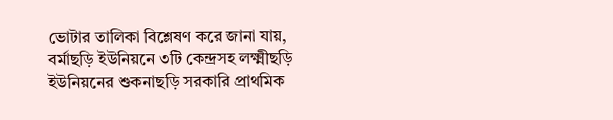ভোটার তালিকা বিশ্লেষণ করে জানা যায়, বর্মাছড়ি ইউনিয়নে ৩টি কেন্দ্রসহ লক্ষ্মীছড়ি ইউনিয়নের শুকনাছড়ি সরকারি প্রাথমিক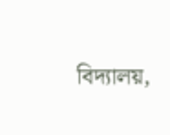বিদ্যালয়,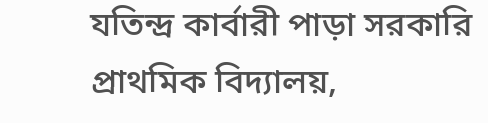যতিন্দ্র কার্বারী পাড়া সরকারি প্রাথমিক বিদ্যালয়,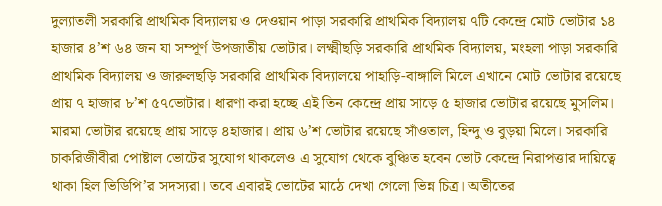দুল্যাতলী সরকারি প্রাথমিক বিদ্যালয় ও দেওয়ান পাড়া সরকারি প্রাথমিক বিদ্যালয় ৭টি কেন্দ্রে মোট ভোটার ১৪ হাজার ৪’শ ৬৪ জন যা সম্পূর্ণ উপজাতীয় ভোটার। লক্ষ্মীছড়ি সরকারি প্রাথমিক বিদ্যালয়, মংহলা পাড়া সরকারি প্রাথমিক বিদ্যালয় ও জারুলছড়ি সরকারি প্রাথমিক বিদ্যালয়ে পাহাড়ি-বাঙ্গালি মিলে এখানে মোট ভোটার রয়েছে প্রায় ৭ হাজার ৮’শ ৫৭ভোটার। ধারণা করা হচ্ছে এই তিন কেন্দ্রে প্রায় সাড়ে ৫ হাজার ভোটার রয়েছে মুসলিম। মারমা ভোটার রয়েছে প্রায় সাড়ে ৪হাজার। প্রায় ৬’শ ভোটার রয়েছে সাঁওতাল, হিন্দু ও বুড়য়া মিলে। সরকারি চাকরিজীবীরা পোষ্টাল ভোটের সুযোগ থাকলেও এ সুযোগ থেকে বুঞ্চিত হবেন ভোট কেন্দ্রে নিরাপত্তার দায়িত্বে থাকা হিল ভিডিপি’র সদস্যরা। তবে এবারই ভোটের মাঠে দেখা গেলো ভিন্ন চিত্র। অতীতের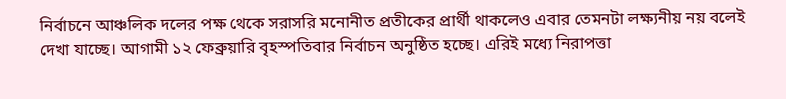নির্বাচনে আঞ্চলিক দলের পক্ষ থেকে সরাসরি মনোনীত প্রতীকের প্রার্থী থাকলেও এবার তেমনটা লক্ষ্যনীয় নয় বলেই দেখা যাচ্ছে। আগামী ১২ ফেব্রুয়ারি বৃহস্পতিবার নির্বাচন অনুষ্ঠিত হচ্ছে। এরিই মধ্যে নিরাপত্তা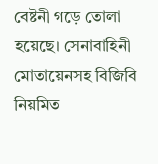বেষ্টনী গড়ে তোলা হয়েছে। সেনাবাহিনী মোতায়েনসহ বিজিবি নিয়মিত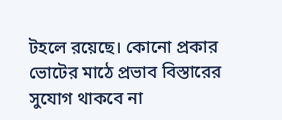টহলে রয়েছে। কোনো প্রকার ভোটের মাঠে প্রভাব বিস্তারের সুযোগ থাকবে না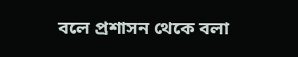বলে প্রশাসন থেকে বলা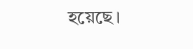হয়েছে।